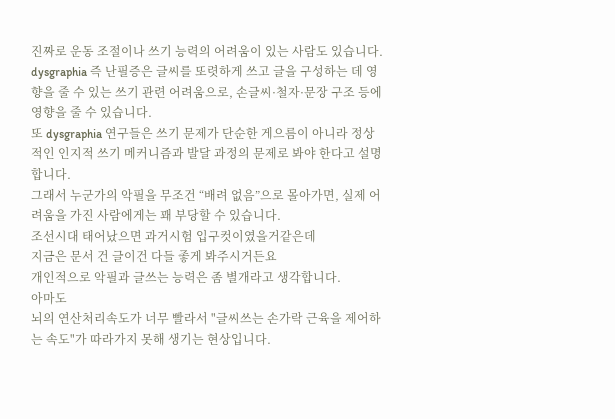진짜로 운동 조절이나 쓰기 능력의 어려움이 있는 사람도 있습니다.
dysgraphia 즉 난필증은 글씨를 또렷하게 쓰고 글을 구성하는 데 영향을 줄 수 있는 쓰기 관련 어려움으로, 손글씨·철자·문장 구조 등에 영향을 줄 수 있습니다.
또 dysgraphia 연구들은 쓰기 문제가 단순한 게으름이 아니라 정상적인 인지적 쓰기 메커니즘과 발달 과정의 문제로 봐야 한다고 설명합니다.
그래서 누군가의 악필을 무조건 “배려 없음”으로 몰아가면, 실제 어려움을 가진 사람에게는 꽤 부당할 수 있습니다.
조선시대 태어났으면 과거시험 입구컷이였을거같은데
지금은 문서 건 글이건 다들 좋게 봐주시거든요
개인적으로 악필과 글쓰는 능력은 좀 별개라고 생각합니다.
아마도
뇌의 연산처리속도가 너무 빨라서 "글씨쓰는 손가락 근육을 제어하는 속도"가 따라가지 못해 생기는 현상입니다.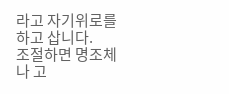라고 자기위로를 하고 삽니다.
조절하면 명조체나 고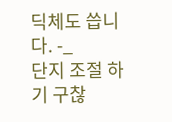딕체도 씁니다. -_
단지 조절 하기 구찮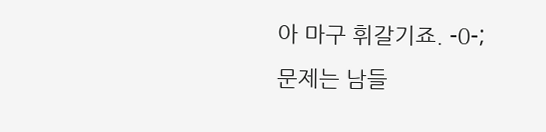아 마구 휘갈기죠. -0-;
문제는 남들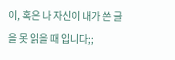이, 혹은 나 자신이 내가 쓴 글을 못 읽을 때 입니다;;